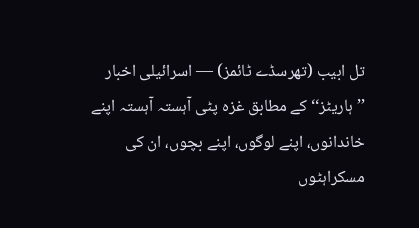تل ابیب (تھرسڈے ٹائمز) — اسرائیلی اخبار ’’ہاریٹز‘‘ کے مطابق غزہ پٹی آہستہ آہستہ اپنے خاندانوں، اپنے لوگوں، اپنے بچوں، ان کی مسکراہٹوں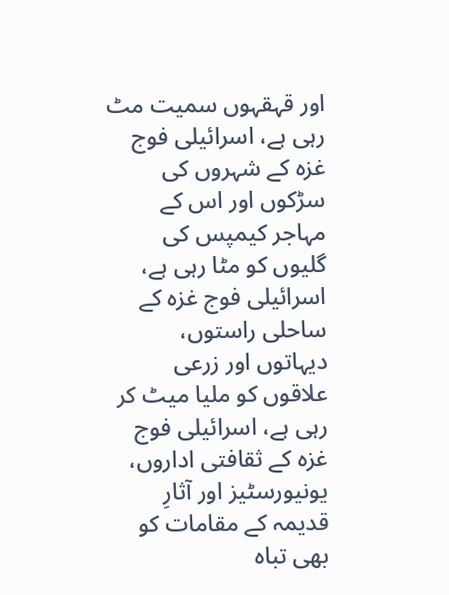اور قہقہوں سمیت مٹ رہی ہے، اسرائیلی فوج غزہ کے شہروں کی سڑکوں اور اس کے مہاجر کیمپس کی گلیوں کو مٹا رہی ہے، اسرائیلی فوج غزہ کے ساحلی راستوں، دیہاتوں اور زرعی علاقوں کو ملیا میٹ کر رہی ہے، اسرائیلی فوج غزہ کے ثقافتی اداروں، یونیورسٹیز اور آثارِ قدیمہ کے مقامات کو بھی تباہ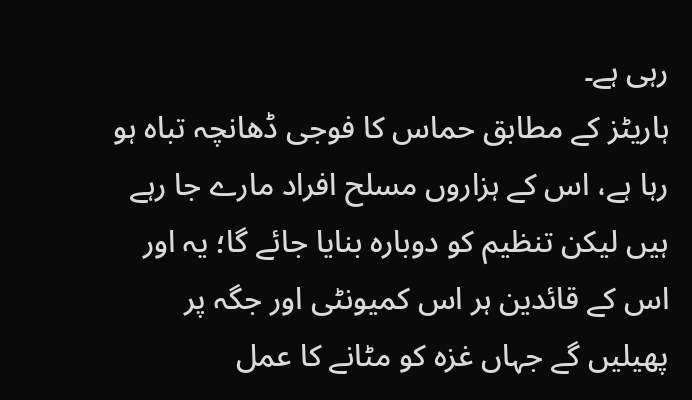رہی ہے۔
ہاریٹز کے مطابق حماس کا فوجی ڈھانچہ تباہ ہو رہا ہے، اس کے ہزاروں مسلح افراد مارے جا رہے ہیں لیکن تنظیم کو دوبارہ بنایا جائے گا؛ یہ اور اس کے قائدین ہر اس کمیونٹی اور جگہ پر پھیلیں گے جہاں غزہ کو مٹانے کا عمل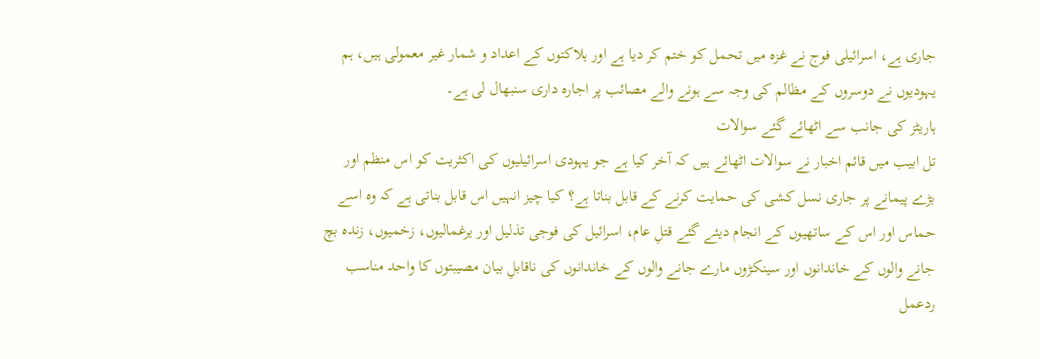جاری ہے، اسرائیلی فوج نے غزہ میں تحمل کو ختم کر دیا ہے اور ہلاکتوں کے اعداد و شمار غیر معمولی ہیں، ہم یہودیوں نے دوسروں کے مظالم کی وجہ سے ہونے والے مصائب پر اجارہ داری سنبھال لی ہے۔
ہاریٹز کی جانب سے اٹھائے گئے سوالات
تل ابیب میں قائم اخبار نے سوالات اٹھائے ہیں کہ آخر کیا ہے جو یہودی اسرائیلیوں کی اکثریت کو اس منظم اور بڑے پیمانے پر جاری نسل کشی کی حمایت کرنے کے قابل بناتا ہے؟ کیا چیز انہیں اس قابل بناتی ہے کہ وہ اسے حماس اور اس کے ساتھیوں کے انجام دیئے گئے قتلِ عام، اسرائیل کی فوجی تذلیل اور یرغمالیوں، زخمیوں، زندہ بچ جانے والوں کے خاندانوں اور سینکڑوں مارے جانے والوں کے خاندانوں کی ناقابلِ بیان مصیبتوں کا واحد مناسب ردعمل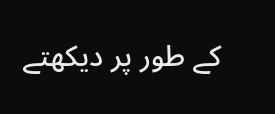کے طور پر دیکھتے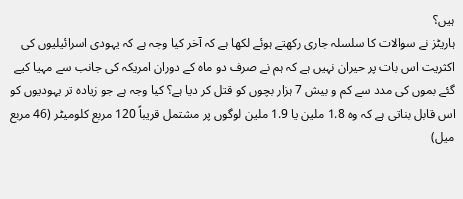ہیں؟
ہاریٹز نے سوالات کا سلسلہ جاری رکھتے ہوئے لکھا ہے کہ آخر کیا وجہ ہے کہ یہودی اسرائیلیوں کی اکثریت اس بات پر حیران نہیں ہے کہ ہم نے صرف دو ماہ کے دوران امریکہ کی جانب سے مہیا کیے گئے بموں کی مدد سے کم و بیش 7 ہزار بچوں کو قتل کر دیا ہے؟ کیا وجہ ہے جو زیادہ تر یہودیوں کو اس قابل بناتی ہے کہ وہ 1.8 ملین یا 1.9 ملین لوگوں پر مشتمل قریباً 120 مربع کلومیٹر (46 مربع میل)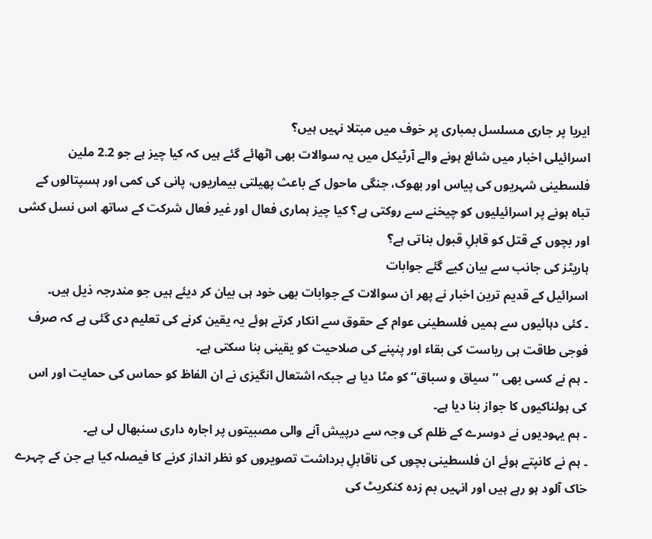ایریا پر جاری مسلسل بمباری پر خوف میں مبتلا نہیں ہیں؟
اسرائیلی اخبار میں شائع ہونے والے آرٹیکل میں یہ سوالات بھی اٹھائے گئے ہیں کہ کیا چیز ہے جو 2.2 ملین فلسطینی شہریوں کی پیاس اور بھوک، جنگی ماحول کے باعث پھیلتی بیماریوں، پانی کی کمی اور ہسپتالوں کے تباہ ہونے پر اسرائیلیوں کو چیخنے سے روکتی ہے؟ کیا چیز ہماری فعال اور غیر فعال شرکت کے ساتھ اس نسل کشی اور بچوں کے قتل کو قابلِ قبول بناتی ہے؟
ہاریٹز کی جانب سے بیان کیے گئے جوابات
اسرائیل کے قدیم ترین اخبار نے پھر ان سوالات کے جوابات بھی خود ہی بیان کر دیئے ہیں جو مندرجہ ذیل ہیں۔
۔ کئی دہائیوں سے ہمیں فلسطینی عوام کے حقوق سے انکار کرتے ہوئے یہ یقین کرنے کی تعلیم دی گئی ہے کہ صرف فوجی طاقت ہی ریاست کی بقاء اور پنپنے کی صلاحیت کو یقینی بنا سکتی ہے۔
۔ ہم نے کسی بھی ’’سیاق و سباق‘‘ کو مٹا دیا ہے جبکہ اشتعال انگیزی نے ان الفاظ کو حماس کی حمایت اور اس کی ہولناکیوں کا جواز بنا دیا ہے۔
۔ ہم یہودیوں نے دوسرے کے ظلم کی وجہ سے درپیش آنے والی مصبیتوں پر اجارہ داری سنبھال لی ہے۔
۔ ہم نے کانپتے ہوئے ان فلسطینی بچوں کی ناقابلِ برداشت تصویروں کو نظر انداز کرنے کا فیصلہ کیا ہے جن کے چہرے خاک آلود ہو رہے ہیں اور انہیں بم زدہ کنکریٹ کی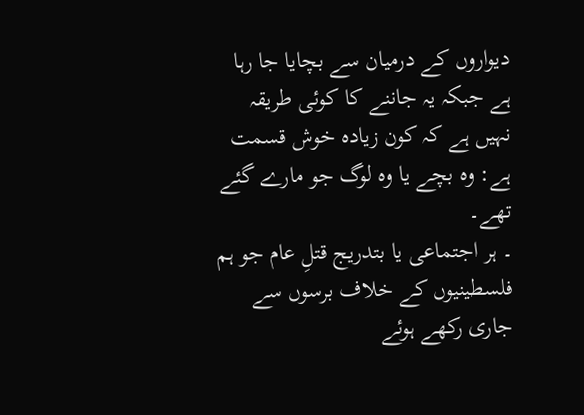دیواروں کے درمیان سے بچایا جا رہا ہے جبکہ یہ جاننے کا کوئی طریقہ نہیں ہے کہ کون زیادہ خوش قسمت ہے: وہ بچے یا وہ لوگ جو مارے گئے تھے۔
۔ ہر اجتماعی یا بتدریج قتلِ عام جو ہم فلسطینیوں کے خلاف برسوں سے جاری رکھے ہوئے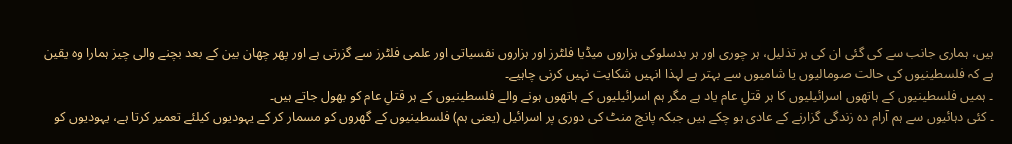ہیں، ہماری جانب سے کی گئی ان کی ہر تذلیل، ہر چوری اور ہر بدسلوکی ہزاروں میڈیا فلٹرز اور ہزاروں نفسیاتی اور علمی فلٹرز سے گزرتی ہے اور پھر چھان بین کے بعد بچنے والی چیز ہمارا وہ یقین ہے کہ فلسطینیوں کی حالت صومالیوں یا شامیوں سے بہتر ہے لہذا انہیں شکایت نہیں کرنی چاہیے۔
۔ ہمیں فلسطینیوں کے ہاتھوں اسرائیلیوں کا ہر قتلِ عام یاد ہے مگر ہم اسرائیلیوں کے ہاتھوں ہونے والے فلسطینیوں کے ہر قتلِ عام کو بھول جاتے ہیں۔
۔ کئی دہائیوں سے ہم آرام دہ زندگی گزارنے کے عادی ہو چکے ہیں جبکہ پانچ منٹ کی دوری پر اسرائیل (یعنی ہم) فلسطینیوں کے گھروں کو مسمار کر کے یہودیوں کیلئے تعمیر کرتا ہے، یہودیوں کو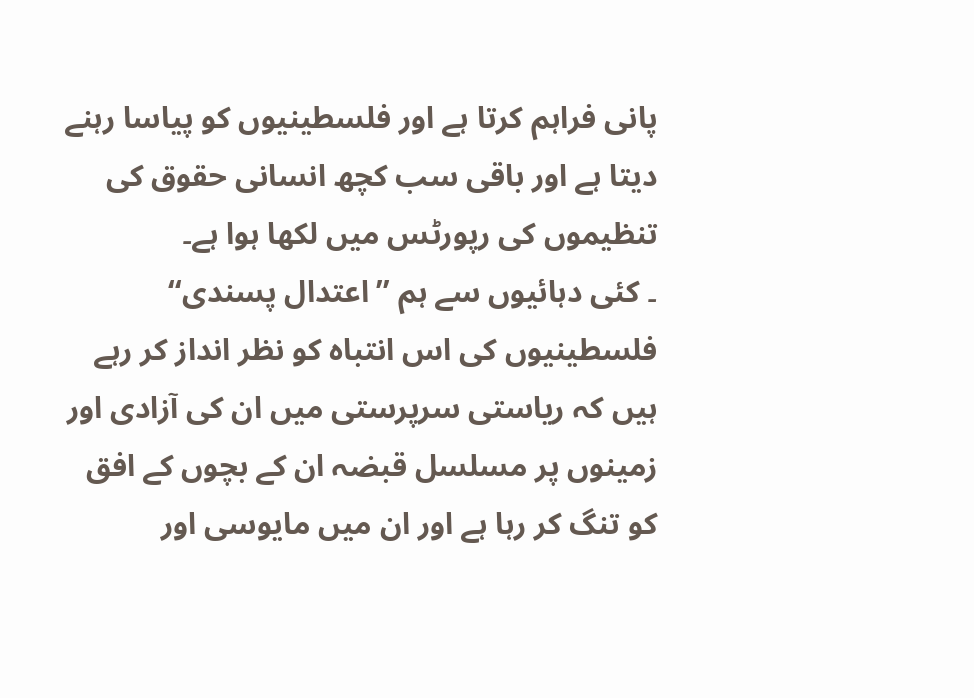پانی فراہم کرتا ہے اور فلسطینیوں کو پیاسا رہنے دیتا ہے اور باقی سب کچھ انسانی حقوق کی تنظیموں کی رپورٹس میں لکھا ہوا ہے۔
۔ کئی دہائیوں سے ہم ’’اعتدال پسندی‘‘ فلسطینیوں کی اس انتباہ کو نظر انداز کر رہے ہیں کہ ریاستی سرپرستی میں ان کی آزادی اور زمینوں پر مسلسل قبضہ ان کے بچوں کے افق کو تنگ کر رہا ہے اور ان میں مایوسی اور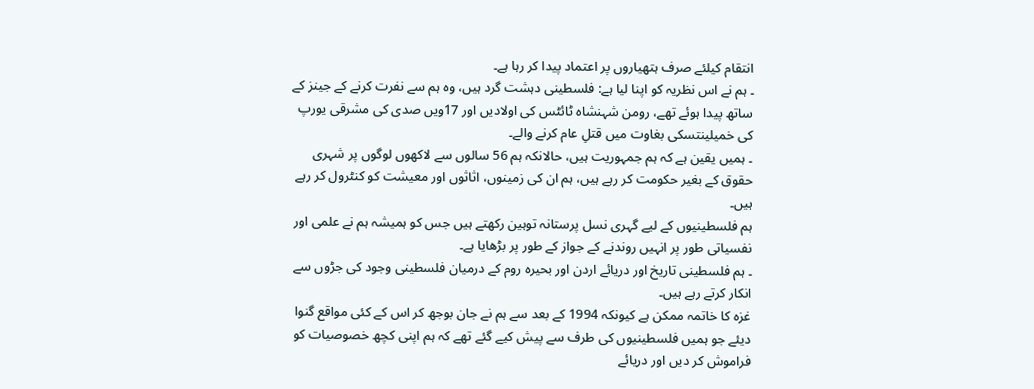انتقام کیلئے صرف ہتھیاروں پر اعتماد پیدا کر رہا ہے۔
۔ ہم نے اس نظریہ کو اپنا لیا ہے: فلسطینی دہشت گرد ہیں، وہ ہم سے نفرت کرنے کے جینز کے ساتھ پیدا ہوئے تھے، رومن شہنشاہ ٹائٹس کی اولادیں اور 17ویں صدی کی مشرقی یورپ کی خميلينتسكی بغاوت میں قتلِ عام کرنے والے۔
۔ ہمیں یقین ہے کہ ہم جمہوریت ہیں، حالانکہ ہم 56 سالوں سے لاکھوں لوگوں پر شہری حقوق کے بغیر حکومت کر رہے ہیں، ہم ان کی زمینوں، اثاثوں اور معیشت کو کنٹرول کر رہے ہیں۔
ہم فلسطینیوں کے لیے گہری نسل پرستانہ توہین رکھتے ہیں جس کو ہمیشہ ہم نے علمی اور نفسیاتی طور پر انہیں روندنے کے جواز کے طور پر بڑھایا ہے۔
۔ ہم فلسطینی تاریخ اور دریائے اردن اور بحیرہ روم کے درمیان فلسطینی وجود کی جڑوں سے انکار کرتے رہے ہیں۔
غزہ کا خاتمہ ممکن ہے کیونکہ 1994 کے بعد سے ہم نے جان بوجھ کر اس کے کئی مواقع گنوا دیئے جو ہمیں فلسطینیوں کی طرف سے پیش کیے گئے تھے کہ ہم اپنی کچھ خصوصیات کو فراموش کر دیں اور دریائے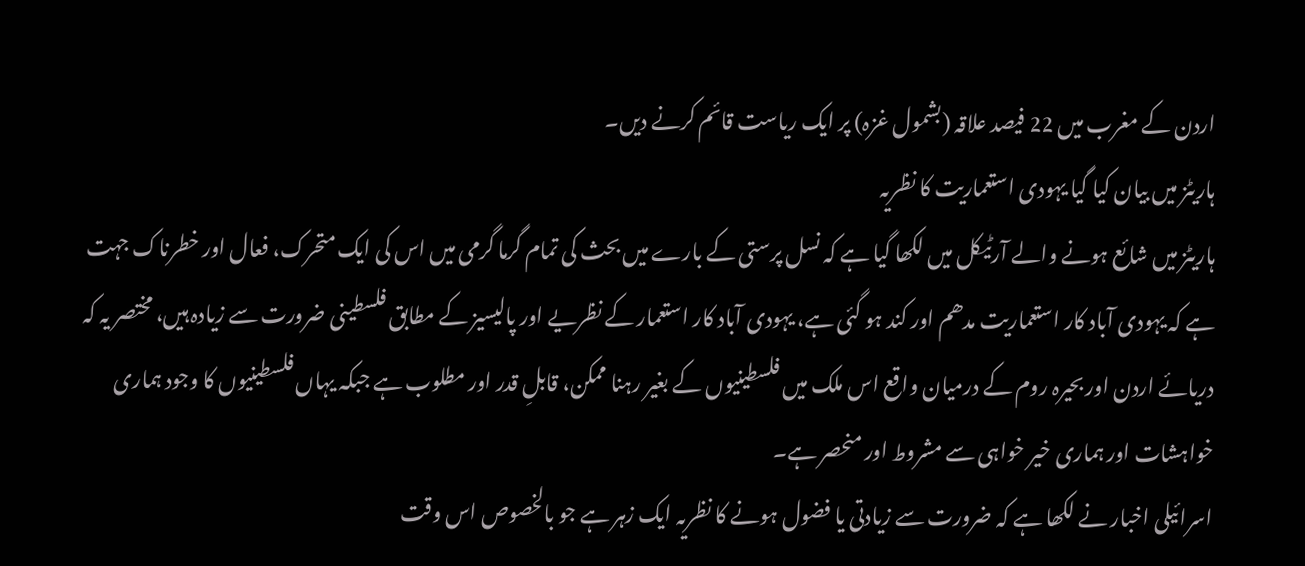اردن کے مغرب میں 22 فیصد علاقہ (بشمول غزہ) پر ایک ریاست قائم کرنے دیں۔
ہاریٹز میں بیان کیا گیا یہودی استعماریت کا نظریہ
ہاریٹز میں شائع ہونے والے آرٹیکل میں لکھا گیا ہے کہ نسل پرستی کے بارے میں بحث کی تمام گرما گرمی میں اس کی ایک متحرک، فعال اور خطرناک جہت ہے کہ یہودی آباد کار استعماریت مدھم اور کند ہو گئی ہے، یہودی آباد کار استعمار کے نظریے اور پالیسیز کے مطابق فلسطینی ضرورت سے زیادہ ہیں، مختصر یہ کہ دریائے اردن اور بحیرہ روم کے درمیان واقع اس ملک میں فلسطینیوں کے بغیر رہنا ممکن، قابلِ قدر اور مطلوب ہے جبکہ یہاں فلسطینیوں کا وجود ہماری خواہشات اور ہماری خیر خواہی سے مشروط اور منحصر ہے۔
اسرائیلی اخبار نے لکھا ہے کہ ضرورت سے زیادتی یا فضول ہونے کا نظریہ ایک زہر ہے جو بالخصوص اس وقت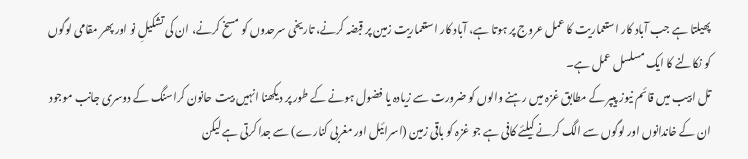پھیلتا ہے جب آباد کار استعماریت کا عمل عروج پر ہوتا ہے، آباد کار استعماریت زمین پر قبضہ کرنے، تاریخی سرحدوں کو مسخ کرنے، ان کی تشکیلِ نو اور پھر مقامی لوگوں کو نکالنے کا ایک مسلسل عمل ہے۔
تل ابیب میں قائم نیوز پیپر کے مطابق غزہ میں رہنے والوں کو ضرورت سے زیادہ یا فضول ہونے کے طور پر دیکھنا انہیں بیت حانون کراسنگ کے دوسری جانب موجود ان کے خاندانوں اور لوگوں سے الگ کرنے کیلئے کافی ہے جو غزہ کو باقی زمین (اسرائیل اور مغربی کنارے) سے جدا کرتی ہے لیکن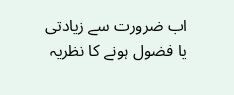اب ضرورت سے زیادتی یا فضول ہونے کا نظریہ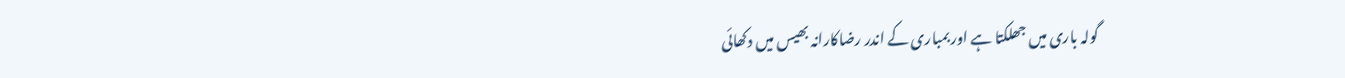گولہ باری میں جھلکتا ہے اور بمباری کے اندر رضاکارانہ بھیس میں دکھائی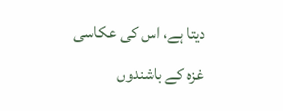دیتا ہے، اس کی عکاسی غزہ کے باشندوں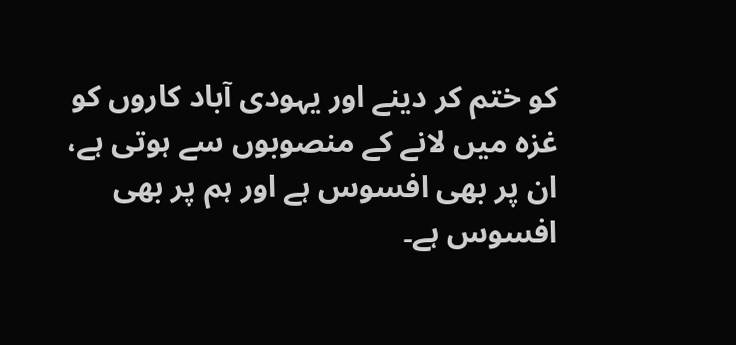کو ختم کر دینے اور یہودی آباد کاروں کو غزہ میں لانے کے منصوبوں سے ہوتی ہے، ان پر بھی افسوس ہے اور ہم پر بھی افسوس ہے۔